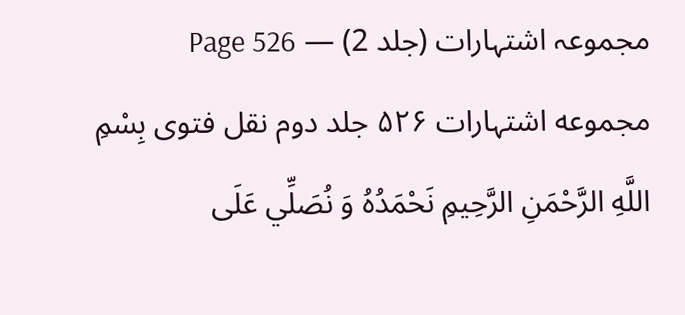مجموعہ اشتہارات (جلد 2) — Page 526
مجموعه اشتہارات ۵۲۶ جلد دوم نقل فتوی بِسْمِ اللَّهِ الرَّحْمَنِ الرَّحِيمِ نَحْمَدُهُ وَ نُصَلِّي عَلَى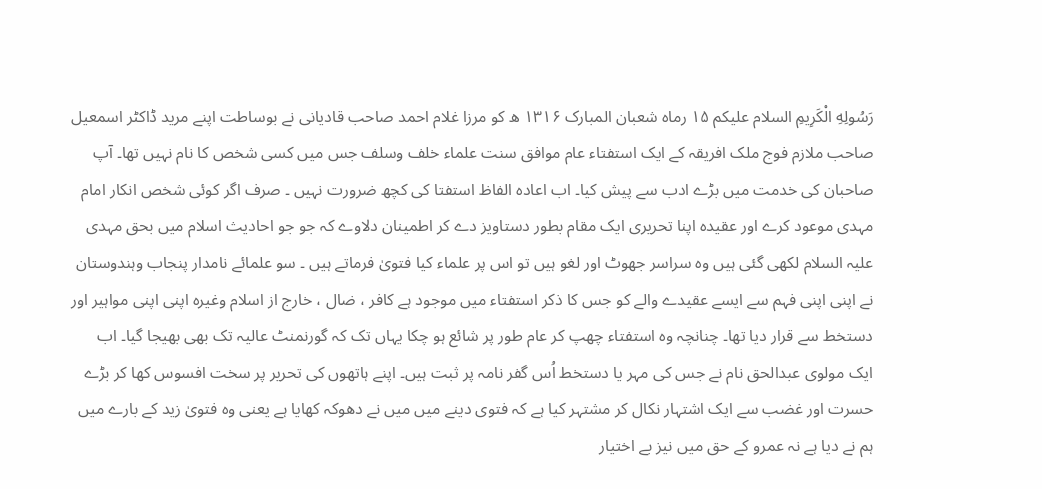رَسُولِهِ الْكَرِيمِ السلام علیکم ۱۵ رماه شعبان المبارک ۱۳۱۶ ھ کو مرزا غلام احمد صاحب قادیانی نے بوساطت اپنے مرید ڈاکٹر اسمعیل صاحب ملازم فوج ملک افریقہ کے ایک استفتاء عام موافق سنت علماء خلف وسلف جس میں کسی شخص کا نام نہیں تھا۔ آپ صاحبان کی خدمت میں بڑے ادب سے پیش کیا۔ اب اعادہ الفاظ استفتا کی کچھ ضرورت نہیں ۔ صرف اگر کوئی شخص انکار امام مہدی موعود کرے اور عقیدہ اپنا تحریری ایک مقام بطور دستاویز دے کر اطمینان دلاوے کہ جو جو احادیث اسلام میں بحق مہدی علیہ السلام لکھی گئی ہیں وہ سراسر جھوٹ اور لغو ہیں تو اس پر علماء کیا فتویٰ فرماتے ہیں ۔ سو علمائے نامدار پنجاب وہندوستان نے اپنی اپنی فہم سے ایسے عقیدے والے کو جس کا ذکر استفتاء میں موجود ہے کافر ، ضال ، خارج از اسلام وغیرہ اپنی اپنی مواہیر اور دستخط سے قرار دیا تھا۔ چنانچہ وہ استفتاء چھپ کر عام طور پر شائع ہو چکا یہاں تک کہ گورنمنٹ عالیہ تک بھی بھیجا گیا۔ اب ایک مولوی عبدالحق نام نے جس کی مہر یا دستخط اُس گفر نامہ پر ثبت ہیں۔ اپنے ہاتھوں کی تحریر پر سخت افسوس کھا کر بڑے حسرت اور غضب سے ایک اشتہار نکال کر مشتہر کیا ہے کہ فتوی دینے میں میں نے دھوکہ کھایا ہے یعنی وہ فتویٰ زید کے بارے میں ہم نے دیا ہے نہ عمرو کے حق میں نیز بے اختیار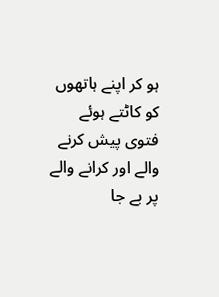ہو کر اپنے ہاتھوں کو کاٹتے ہوئے فتوی پیش کرنے والے اور کرانے والے پر بے جا